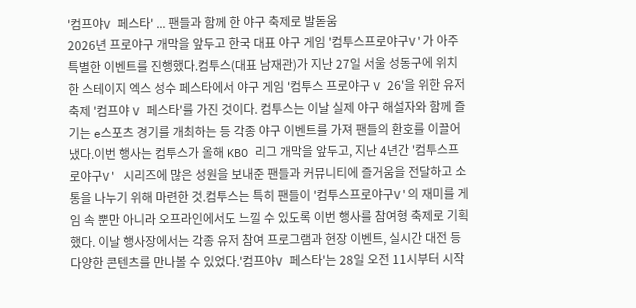'컴프야V 페스타' ... 팬들과 함께 한 야구 축제로 발돋움
2026년 프로야구 개막을 앞두고 한국 대표 야구 게임 '컴투스프로야구V'가 아주 특별한 이벤트를 진행했다.컴투스(대표 남재관)가 지난 27일 서울 성동구에 위치한 스테이지 엑스 성수 페스타에서 야구 게임 '컴투스 프로야구 V 26'을 위한 유저 축제 '컴프야 V 페스타'를 가진 것이다. 컴투스는 이날 실제 야구 해설자와 함께 즐기는 e스포츠 경기를 개최하는 등 각종 야구 이벤트를 가져 팬들의 환호를 이끌어냈다.이번 행사는 컴투스가 올해 KBO 리그 개막을 앞두고, 지난 4년간 '컴투스프로야구V' 시리즈에 많은 성원을 보내준 팬들과 커뮤니티에 즐거움을 전달하고 소통을 나누기 위해 마련한 것.컴투스는 특히 팬들이 '컴투스프로야구V'의 재미를 게임 속 뿐만 아니라 오프라인에서도 느낄 수 있도록 이번 행사를 참여형 축제로 기획했다. 이날 행사장에서는 각종 유저 참여 프로그램과 현장 이벤트, 실시간 대전 등 다양한 콘텐츠를 만나볼 수 있었다.'컴프야V 페스타'는 28일 오전 11시부터 시작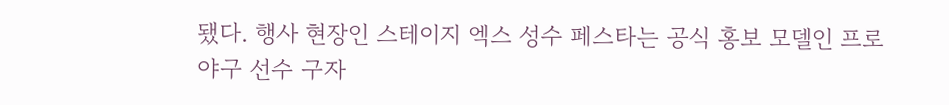됐다. 행사 현장인 스테이지 엑스 성수 페스타는 공식 홍보 모델인 프로야구 선수 구자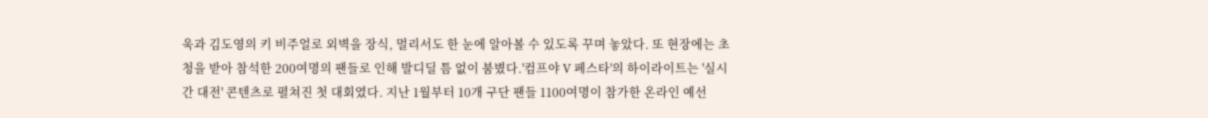욱과 김도영의 키 비주얼로 외벽을 장식, 멀리서도 한 눈에 알아볼 수 있도록 꾸며 놓았다. 또 현장에는 초청을 받아 참석한 200여명의 팬들로 인해 발디딜 틈 없이 붐볐다.'컴프야 V 페스타'의 하이라이트는 '실시간 대전' 콘텐츠로 펼쳐진 첫 대회였다. 지난 1월부터 10개 구단 팬들 1100여명이 참가한 온라인 예선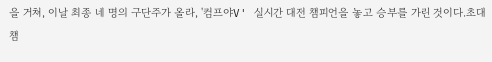을 거쳐, 이날 최종 네 명의 구단주가 올라, '컴프야V' 실시간 대전 챔피언을 놓고 승부를 가린 것이다.초대 챔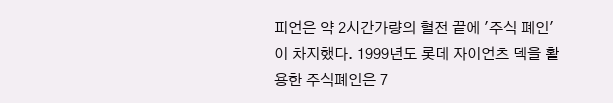피언은 약 2시간가량의 혈전 끝에 '주식 폐인'이 차지했다. 1999년도 롯데 자이언츠 덱을 활용한 주식폐인은 7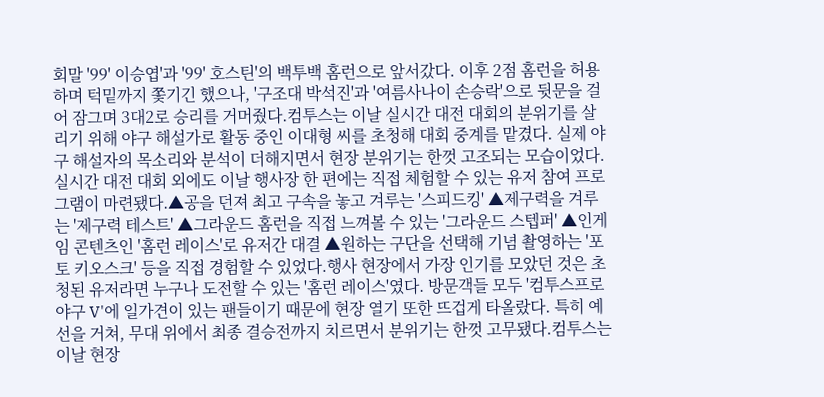회말 '99' 이승엽'과 '99' 호스틴'의 백투백 홈런으로 앞서갔다. 이후 2점 홈런을 허용하며 턱밑까지 쫓기긴 했으나, '구조대 박석진'과 '여름사나이 손승락'으로 뒷문을 걸어 잠그며 3대2로 승리를 거머줬다.컴투스는 이날 실시간 대전 대회의 분위기를 살리기 위해 야구 해설가로 활동 중인 이대형 씨를 초청해 대회 중계를 맡겼다. 실제 야구 해설자의 목소리와 분석이 더해지면서 현장 분위기는 한껏 고조되는 모습이었다.실시간 대전 대회 외에도 이날 행사장 한 편에는 직접 체험할 수 있는 유저 참여 프로그램이 마련됐다.▲공을 던져 최고 구속을 놓고 겨루는 '스피드킹' ▲제구력을 겨루는 '제구력 테스트' ▲그라운드 홈런을 직접 느껴볼 수 있는 '그라운드 스텝퍼' ▲인게임 콘텐츠인 '홈런 레이스'로 유저간 대결 ▲원하는 구단을 선택해 기념 촬영하는 '포토 키오스크' 등을 직접 경험할 수 있었다.행사 현장에서 가장 인기를 모았던 것은 초청된 유저라면 누구나 도전할 수 있는 '홈런 레이스'였다. 방문객들 모두 '컴투스프로야구 V'에 일가견이 있는 팬들이기 때문에 현장 열기 또한 뜨겁게 타올랐다. 특히 예선을 거쳐, 무대 위에서 최종 결승전까지 치르면서 분위기는 한껏 고무됐다.컴투스는 이날 현장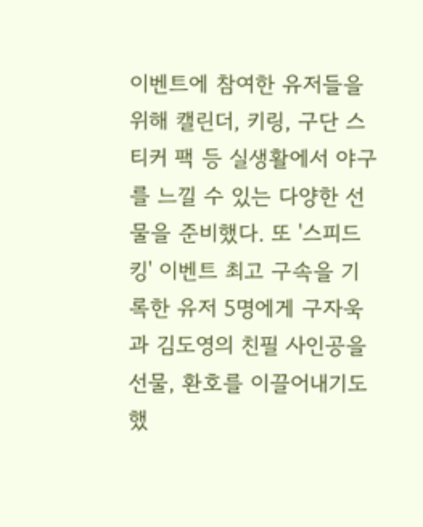이벤트에 참여한 유저들을 위해 캘린더, 키링, 구단 스티커 팩 등 실생활에서 야구를 느낄 수 있는 다양한 선물을 준비했다. 또 '스피드킹' 이벤트 최고 구속을 기록한 유저 5명에게 구자욱과 김도영의 친필 사인공을 선물, 환호를 이끌어내기도 했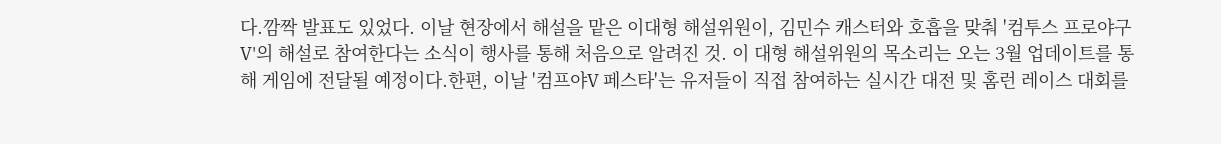다.깜짝 발표도 있었다. 이날 현장에서 해설을 맡은 이대형 해설위원이, 김민수 캐스터와 호흡을 맞춰 '컴투스 프로야구 V'의 해설로 참여한다는 소식이 행사를 통해 처음으로 알려진 것. 이 대형 해설위원의 목소리는 오는 3월 업데이트를 통해 게임에 전달될 예정이다.한편, 이날 '컴프야V 페스타'는 유저들이 직접 참여하는 실시간 대전 및 홈런 레이스 대회를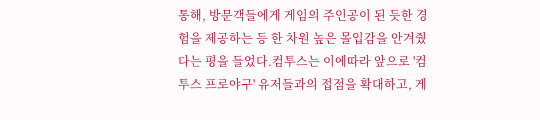통해, 방문객들에게 게임의 주인공이 된 듯한 경험을 제공하는 등 한 차원 높은 몰입감을 안겨줬다는 평을 들었다.컴투스는 이에따라 앞으로 '컴투스 프로야구' 유저들과의 접점을 확대하고, 게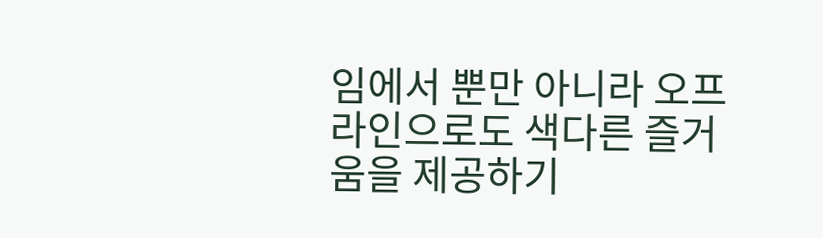임에서 뿐만 아니라 오프라인으로도 색다른 즐거움을 제공하기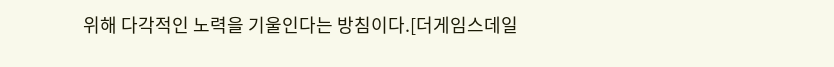위해 다각적인 노력을 기울인다는 방침이다.[더게임스데일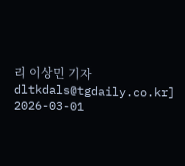리 이상민 기자 dltkdals@tgdaily.co.kr]
2026-03-01